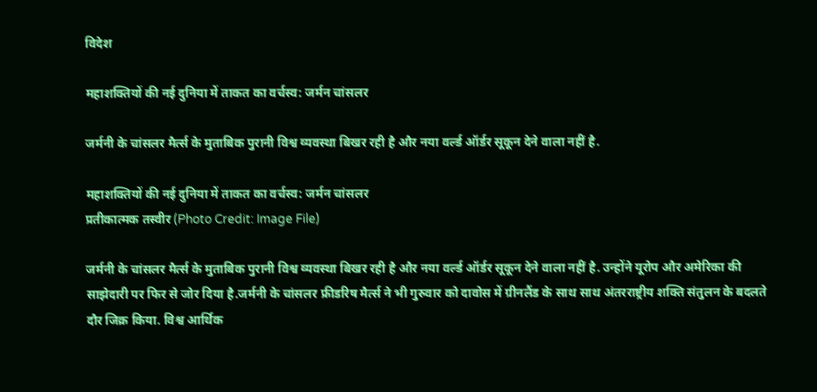विदेश

महाशक्तियों की नई दुनिया में ताकत का वर्चस्व: जर्मन चांसलर

जर्मनी के चांसलर मैर्त्स के मुताबिक पुरानी विश्व व्यवस्था बिखर रही है और नया वर्ल्ड ऑर्डर सूकून देने वाला नहीं है.

महाशक्तियों की नई दुनिया में ताकत का वर्चस्व: जर्मन चांसलर
प्रतीकात्मक तस्वीर (Photo Credit: Image File)

जर्मनी के चांसलर मैर्त्स के मुताबिक पुरानी विश्व व्यवस्था बिखर रही है और नया वर्ल्ड ऑर्डर सूकून देने वाला नहीं है. उन्होंने यूरोप और अमेरिका की साझेदारी पर फिर से जोर दिया है.जर्मनी के चांसलर फ्रीडरिष मैर्त्स ने भी गुरुवार को दावोस में ग्रीनलैंड के साथ साथ अंतरराष्ट्रीय शक्ति संतुलन के बदलते दौर जिक्र किया. विश्व आर्थिक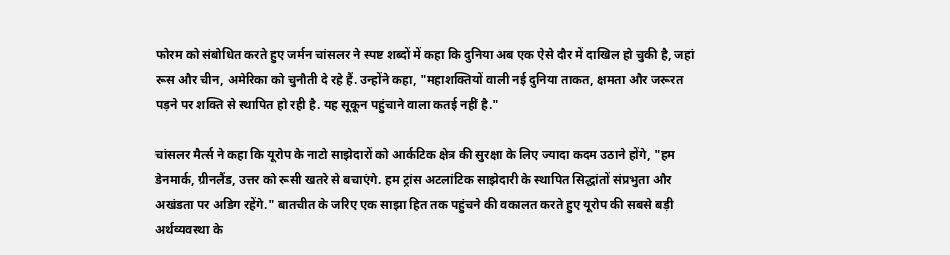फोरम को संबोधित करते हुए जर्मन चांसलर ने स्पष्ट शब्दों में कहा कि दुनिया अब एक ऐसे दौर में दाखिल हो चुकी है, जहां रूस और चीन, अमेरिका को चुनौती दे रहे हैं. उन्होंने कहा, "महाशक्तियों वाली नई दुनिया ताकत, क्षमता और जरूरत पड़ने पर शक्ति से स्थापित हो रही है. यह सूकून पहुंचाने वाला कतई नहीं है."

चांसलर मैर्त्स ने कहा कि यूरोप के नाटो साझेदारों को आर्कटिक क्षेत्र की सुरक्षा के लिए ज्यादा कदम उठाने होंगे, "हम डेनमार्क, ग्रीनलैंड, उत्तर को रूसी खतरे से बचाएंगे. हम ट्रांस अटलांटिक साझेदारी के स्थापित सिद्धांतों संप्रभुता और अखंडता पर अडिग रहेंगे." बातचीत के जरिए एक साझा हित तक पहुंचने की वकालत करते हुए यूरोप की सबसे बड़ी अर्थव्यवस्था के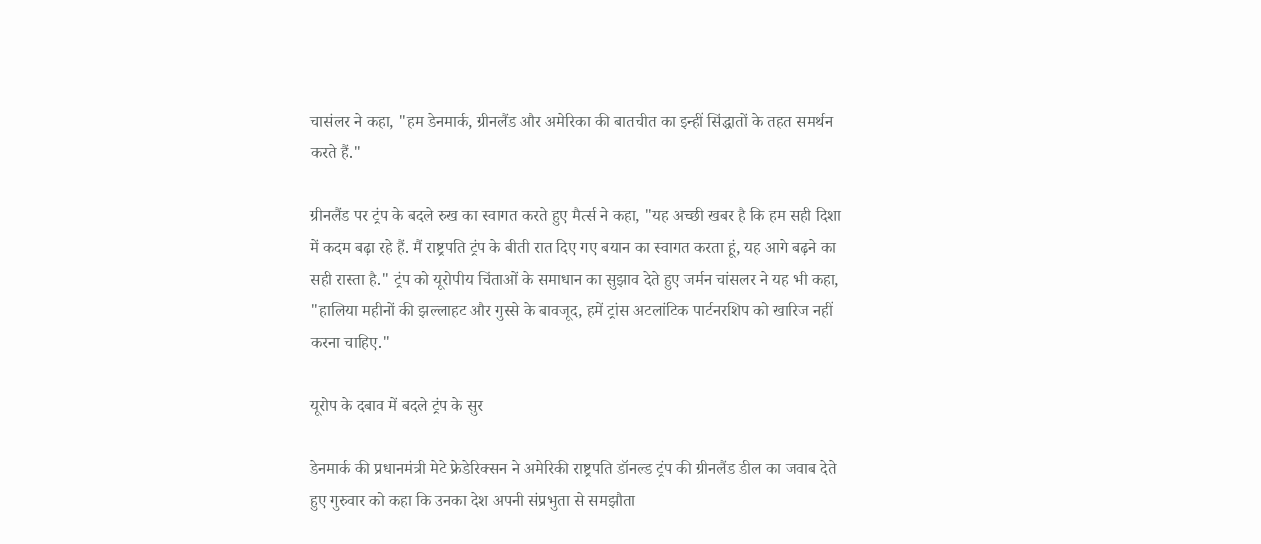चासंलर ने कहा, "हम डेनमार्क, ग्रीनलैंड और अमेरिका की बातचीत का इन्हीं सिंद्धातों के तहत समर्थन करते हैं."

ग्रीनलैंड पर ट्रंप के बदले रुख का स्वागत करते हुए मैर्त्स ने कहा, "यह अच्छी खबर है कि हम सही दिशा में कदम बढ़ा रहे हैं. मैं राष्ट्रपति ट्रंप के बीती रात दिए गए बयान का स्वागत करता हूं, यह आगे बढ़ने का सही रास्ता है." ट्रंप को यूरोपीय चिंताओं के समाधान का सुझाव देते हुए जर्मन चांसलर ने यह भी कहा, "हालिया महीनों की झल्लाहट और गुस्से के बावजूद, हमें ट्रांस अटलांटिक पार्टनरशिप को खारिज नहीं करना चाहिए."

यूरोप के दबाव में बदले ट्रंप के सुर

डेनमार्क की प्रधानमंत्री मेटे फ्रेडेरिक्सन ने अमेरिकी राष्ट्रपति डॉनल्ड ट्रंप की ग्रीनलैंड डील का जवाब देते हुए गुरुवार को कहा कि उनका देश अपनी संप्रभुता से समझौता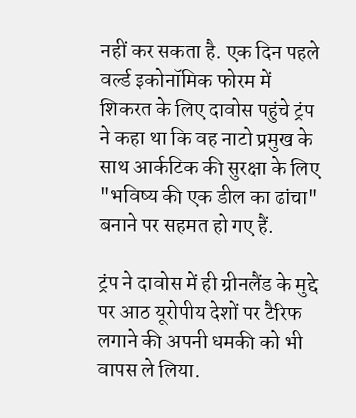नहीं कर सकता है. एक दिन पहले वर्ल्ड इकोनॉमिक फोरम में शिकरत के लिए दावोस पहुंचे ट्रंप ने कहा था कि वह नाटो प्रमुख के साथ आर्कटिक की सुरक्षा के लिए "भविष्य की एक डील का ढांचा" बनाने पर सहमत हो गए हैं.

ट्रंप ने दावोस में ही ग्रीनलैंड के मुद्दे पर आठ यूरोपीय देशों पर टैरिफ लगाने की अपनी धमकी को भी वापस ले लिया.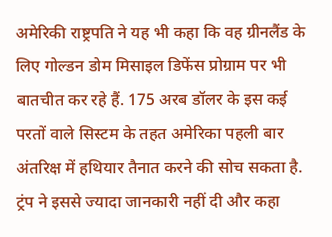अमेरिकी राष्ट्रपति ने यह भी कहा कि वह ग्रीनलैंड के लिए गोल्डन डोम मिसाइल डिफेंस प्रोग्राम पर भी बातचीत कर रहे हैं. 175 अरब डॉलर के इस कई परतों वाले सिस्टम के तहत अमेरिका पहली बार अंतरिक्ष में हथियार तैनात करने की सोच सकता है. ट्रंप ने इससे ज्यादा जानकारी नहीं दी और कहा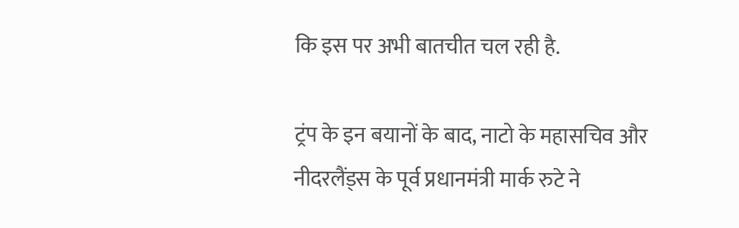कि इस पर अभी बातचीत चल रही है.

ट्रंप के इन बयानों के बाद, नाटो के महासचिव और नीदरलैंड्स के पूर्व प्रधानमंत्री मार्क रुटे ने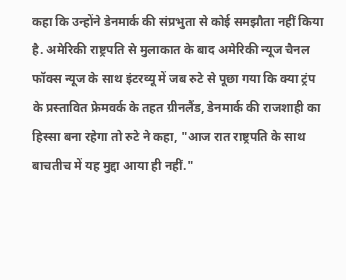कहा कि उन्होंने डेनमार्क की संप्रभुता से कोई समझौता नहीं किया है. अमेरिकी राष्ट्रपति से मुलाकात के बाद अमेरिकी न्यूज चैनल फॉक्स न्यूज के साथ इंटरव्यू में जब रुटे से पूछा गया कि क्या ट्रंप के प्रस्तावित फ्रेमवर्क के तहत ग्रीनलैंड, डेनमार्क की राजशाही का हिस्सा बना रहेगा तो रुटे ने कहा, "आज रात राष्ट्रपति के साथ बाचतीच में यह मुद्दा आया ही नहीं."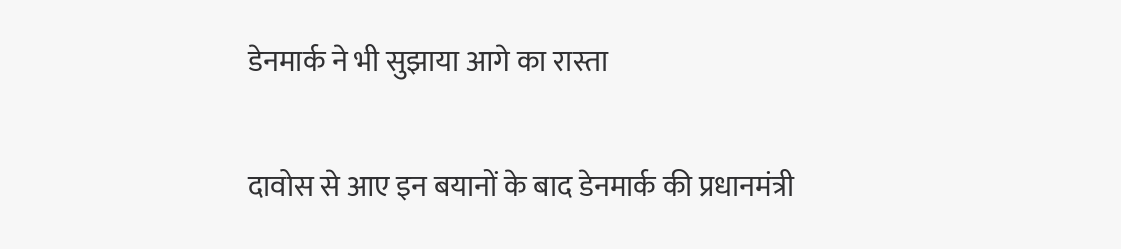डेनमार्क ने भी सुझाया आगे का रास्ता

दावोस से आए इन बयानों के बाद डेनमार्क की प्रधानमंत्री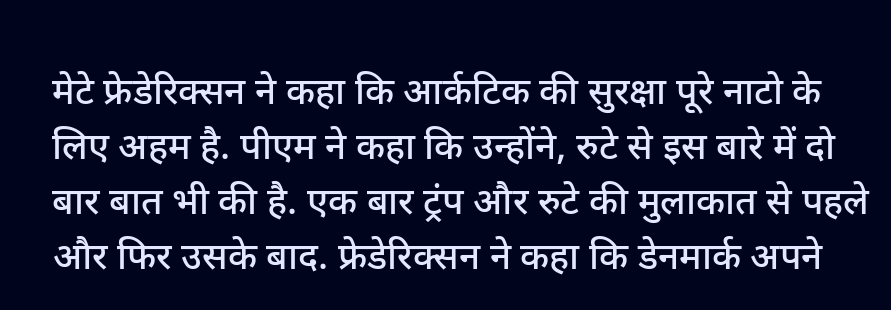मेटे फ्रेडेरिक्सन ने कहा कि आर्कटिक की सुरक्षा पूरे नाटो के लिए अहम है. पीएम ने कहा कि उन्होंने, रुटे से इस बारे में दो बार बात भी की है. एक बार ट्रंप और रुटे की मुलाकात से पहले और फिर उसके बाद. फ्रेडेरिक्सन ने कहा कि डेनमार्क अपने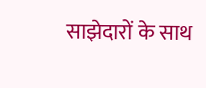साझेदारों के साथ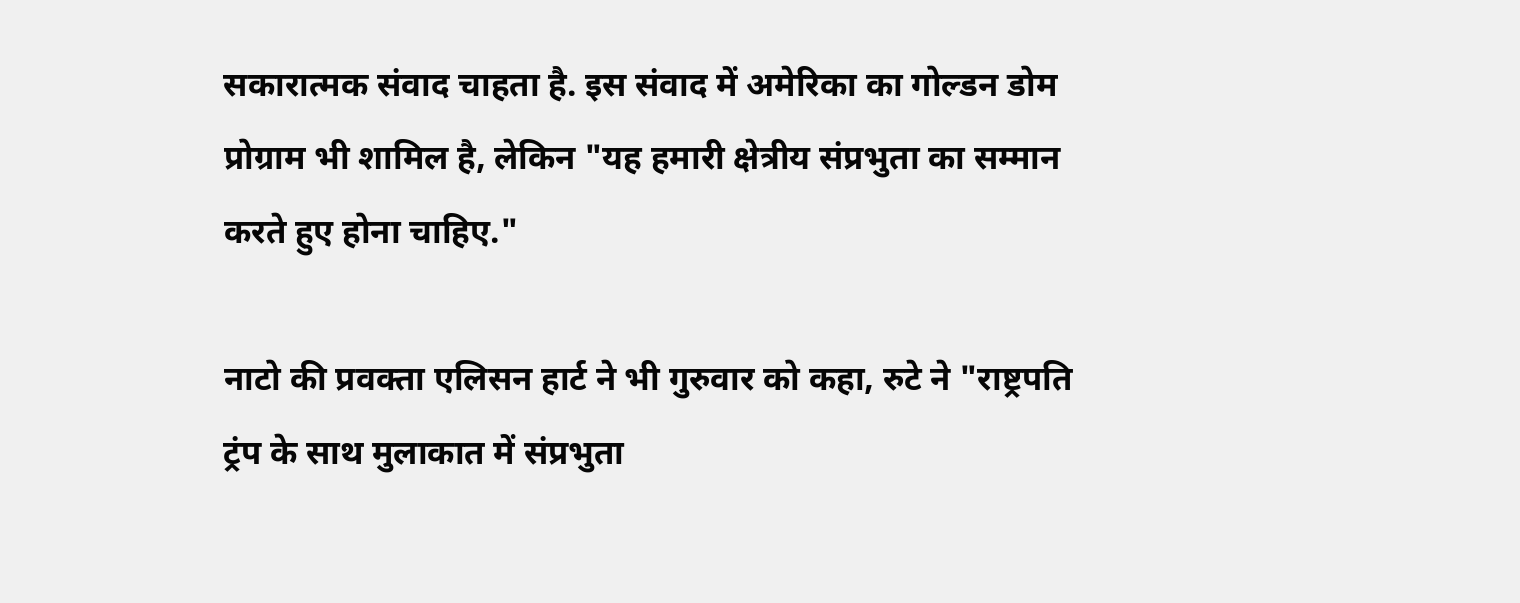सकारात्मक संवाद चाहता है. इस संवाद में अमेरिका का गोल्डन डोम प्रोग्राम भी शामिल है, लेकिन "यह हमारी क्षेत्रीय संप्रभुता का सम्मान करते हुए होना चाहिए."

नाटो की प्रवक्ता एलिसन हार्ट ने भी गुरुवार को कहा, रुटे ने "राष्ट्रपति ट्रंप के साथ मुलाकात में संप्रभुता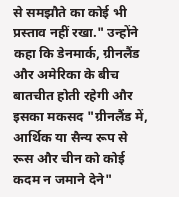से समझौते का कोई भी प्रस्ताव नहीं रखा." उन्होंने कहा कि डेनमार्क, ग्रीनलैंड और अमेरिका के बीच बातचीत होती रहेगी और इसका मकसद "ग्रीनलैंड में, आर्थिक या सैन्य रूप से रूस और चीन को कोई कदम न जमाने देने"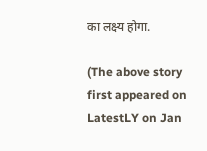का लक्ष्य होगा.

(The above story first appeared on LatestLY on Jan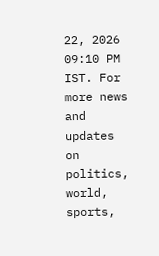22, 2026 09:10 PM IST. For more news and updates on politics, world, sports,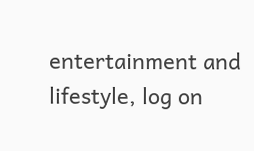entertainment and lifestyle, log on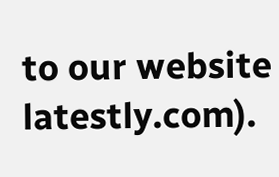to our website latestly.com).